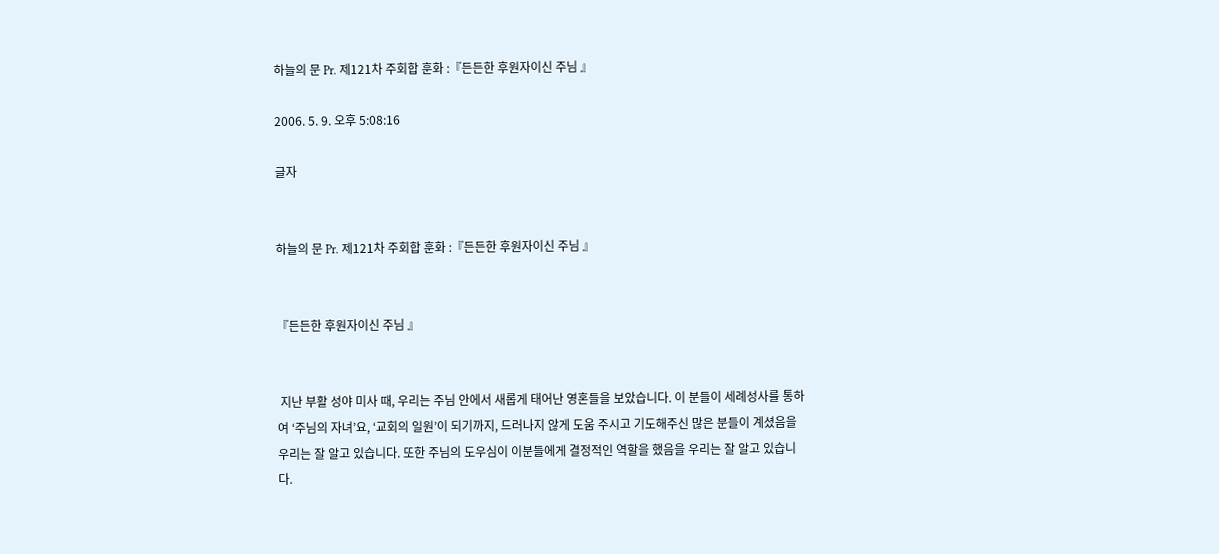하늘의 문 Pr. 제121차 주회합 훈화 :『든든한 후원자이신 주님 』

2006. 5. 9. 오후 5:08:16

글자


하늘의 문 Pr. 제121차 주회합 훈화 :『든든한 후원자이신 주님 』


『든든한 후원자이신 주님 』


 지난 부활 성야 미사 때, 우리는 주님 안에서 새롭게 태어난 영혼들을 보았습니다. 이 분들이 세례성사를 통하여 ‘주님의 자녀’요, ‘교회의 일원’이 되기까지, 드러나지 않게 도움 주시고 기도해주신 많은 분들이 계셨음을 우리는 잘 알고 있습니다. 또한 주님의 도우심이 이분들에게 결정적인 역할을 했음을 우리는 잘 알고 있습니다.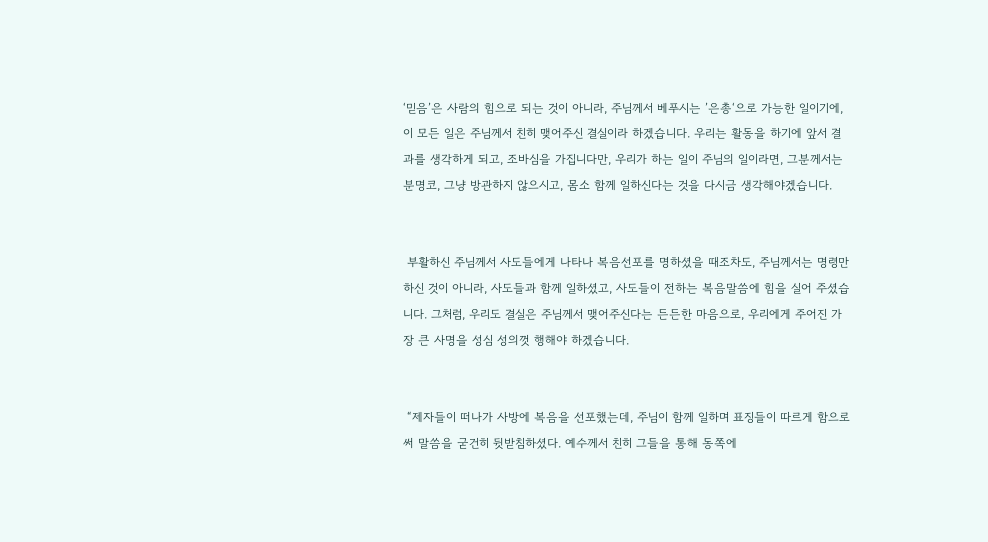‘믿음’은 사람의 힘으로 되는 것이 아니라, 주님께서 베푸시는 ’은총‘으로 가능한 일이기에, 이 모든 일은 주님께서 친히 맺어주신 결실이라 하겠습니다. 우리는 활동을 하기에 앞서 결과를 생각하게 되고, 조바심을 가집니다만, 우리가 하는 일이 주님의 일이라면, 그분께서는 분명코, 그냥 방관하지 않으시고, 몸소 함께 일하신다는 것을 다시금 생각해야겠습니다.


 부활하신 주님께서 사도들에게 나타나 복음선포를 명하셨을 때조차도, 주님께서는 명령만 하신 것이 아니라, 사도들과 함께 일하셨고, 사도들이 전하는 복음말씀에 힘을 실어 주셨습니다. 그처럼, 우리도 결실은 주님께서 맺어주신다는 든든한 마음으로, 우리에게 주어진 가장 큰 사명을 성심 성의껏 행해야 하겠습니다.


 “제자들이 떠나가 사방에 복음을 선포했는데, 주님이 함께 일하며 표징들이 따르게 함으로써 말씀을 굳건히 뒷받침하셨다. 예수께서 친히 그들을 통해 동쪽에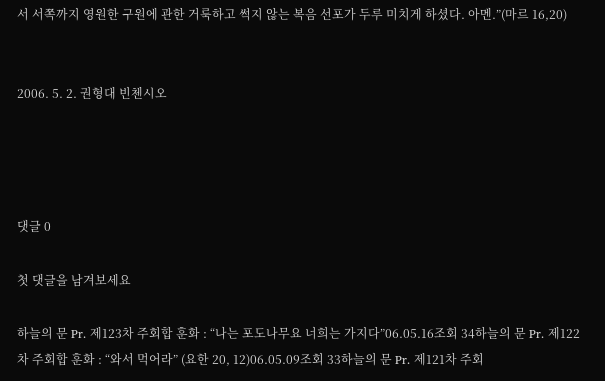서 서쪽까지 영원한 구원에 관한 거룩하고 썩지 않는 복음 선포가 두루 미치게 하셨다. 아멘.”(마르 16,20)


2006. 5. 2. 권형대 빈첸시오




댓글 0

첫 댓글을 남겨보세요

하늘의 문 Pr. 제123차 주회합 훈화 : “나는 포도나무요 너희는 가지다”06.05.16조회 34하늘의 문 Pr. 제122차 주회합 훈화 : “와서 먹어라” (요한 20, 12)06.05.09조회 33하늘의 문 Pr. 제121차 주회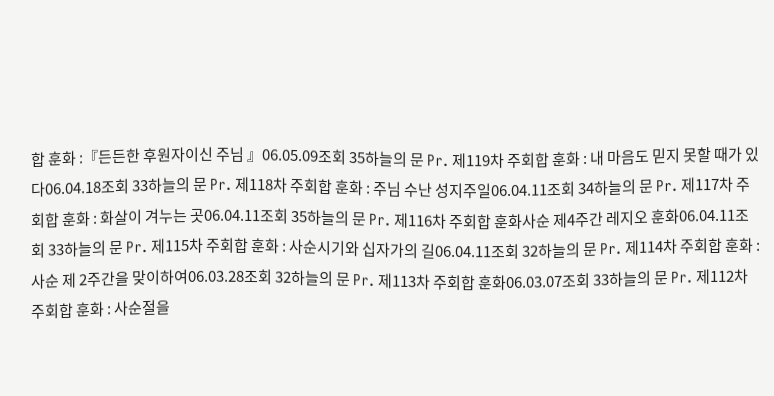합 훈화 :『든든한 후원자이신 주님 』06.05.09조회 35하늘의 문 Pr. 제119차 주회합 훈화 : 내 마음도 믿지 못할 때가 있다06.04.18조회 33하늘의 문 Pr. 제118차 주회합 훈화 : 주님 수난 성지주일06.04.11조회 34하늘의 문 Pr. 제117차 주회합 훈화 : 화살이 겨누는 곳06.04.11조회 35하늘의 문 Pr. 제116차 주회합 훈화사순 제4주간 레지오 훈화06.04.11조회 33하늘의 문 Pr. 제115차 주회합 훈화 : 사순시기와 십자가의 길06.04.11조회 32하늘의 문 Pr. 제114차 주회합 훈화 : 사순 제 2주간을 맞이하여06.03.28조회 32하늘의 문 Pr. 제113차 주회합 훈화06.03.07조회 33하늘의 문 Pr. 제112차 주회합 훈화 : 사순절을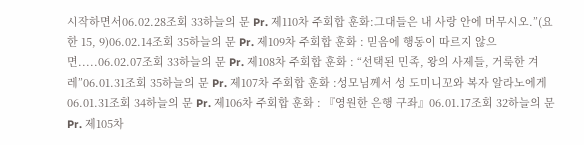시작하면서06.02.28조회 33하늘의 문 Pr. 제110차 주회합 훈화:그대들은 내 사랑 안에 머무시오.”(요한 15, 9)06.02.14조회 35하늘의 문 Pr. 제109차 주회합 훈화 : 믿음에 행동이 따르지 않으면.....06.02.07조회 33하늘의 문 Pr. 제108차 주회합 훈화 : “선택된 민족, 왕의 사제들, 거룩한 겨레”06.01.31조회 35하늘의 문 Pr. 제107차 주회합 훈화 :성모님께서 성 도미니꼬와 복자 알라노에게06.01.31조회 34하늘의 문 Pr. 제106차 주회합 훈화 : 『영원한 은행 구좌』06.01.17조회 32하늘의 문 Pr. 제105차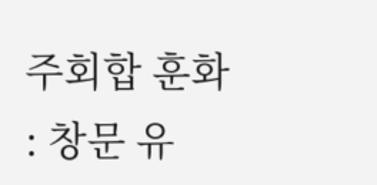주회합 훈화 : 창문 유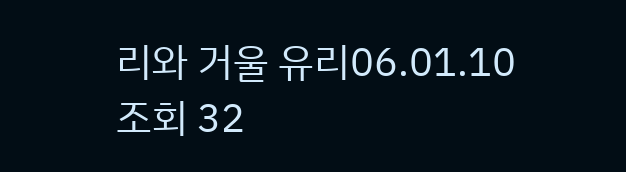리와 거울 유리06.01.10조회 32